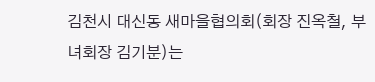김천시 대신동 새마을협의회(회장 진옥철, 부녀회장 김기분)는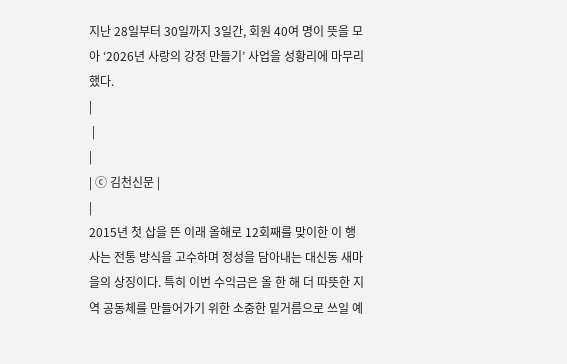지난 28일부터 30일까지 3일간, 회원 40여 명이 뜻을 모아 ‘2026년 사랑의 강정 만들기’ 사업을 성황리에 마무리했다.
|
 |
|
| ⓒ 김천신문 |
|
2015년 첫 삽을 뜬 이래 올해로 12회째를 맞이한 이 행사는 전통 방식을 고수하며 정성을 담아내는 대신동 새마을의 상징이다. 특히 이번 수익금은 올 한 해 더 따뜻한 지역 공동체를 만들어가기 위한 소중한 밑거름으로 쓰일 예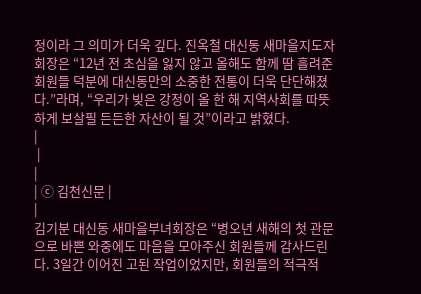정이라 그 의미가 더욱 깊다. 진옥철 대신동 새마을지도자 회장은 “12년 전 초심을 잃지 않고 올해도 함께 땀 흘려준 회원들 덕분에 대신동만의 소중한 전통이 더욱 단단해졌다.”라며, “우리가 빚은 강정이 올 한 해 지역사회를 따뜻하게 보살필 든든한 자산이 될 것”이라고 밝혔다.
|
 |
|
| ⓒ 김천신문 |
|
김기분 대신동 새마을부녀회장은 “병오년 새해의 첫 관문으로 바쁜 와중에도 마음을 모아주신 회원들께 감사드린다. 3일간 이어진 고된 작업이었지만, 회원들의 적극적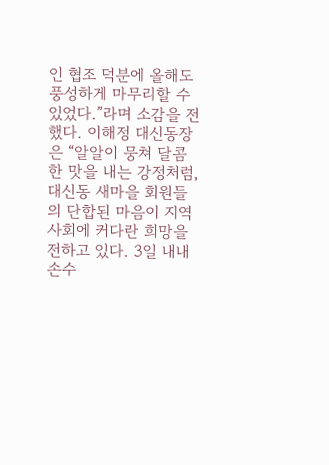인 협조 덕분에 올해도 풍성하게 마무리할 수 있었다.”라며 소감을 전했다. 이해정 대신동장은 “알알이 뭉쳐 달콤한 맛을 내는 강정처럼, 대신동 새마을 회원들의 단합된 마음이 지역사회에 커다란 희망을 전하고 있다. 3일 내내 손수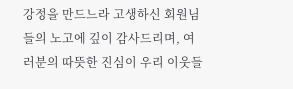강정을 만드느라 고생하신 회원님들의 노고에 깊이 감사드리며, 여러분의 따뜻한 진심이 우리 이웃들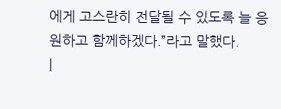에게 고스란히 전달될 수 있도록 늘 응원하고 함께하겠다.”라고 말했다.
|